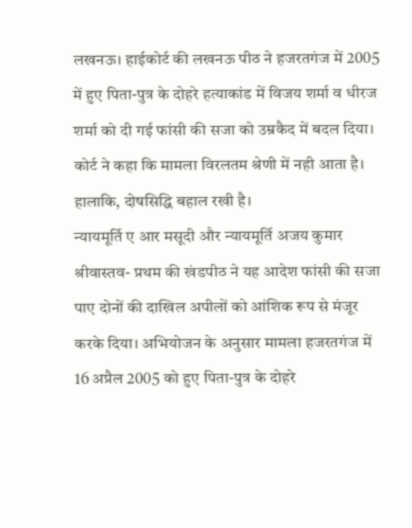लखनऊ। हाईकोर्ट की लखनऊ पीठ ने हजरतगंज में 2005 में हुए पिता-पुत्र के दोहरे हत्याकांड में विजय शर्मा व धीरज शर्मा को दी गई फांसी की सजा को उम्रकैद में बदल दिया। कोर्ट ने कहा कि मामला विरलतम श्रेणी में नही आता है। हालाकि, दोषसिद्धि बहाल रखी है।
न्यायमूर्ति ए आर मसूदी और न्यायमूर्ति अजय कुमार श्रीवास्तव- प्रथम की खंडपीठ ने यह आदेश फांसी की सजा पाए दोनों की दाखिल अपीलों को आंशिक रूप से मंजूर करके दिया। अभियोजन के अनुसार मामला हजरतगंज में 16 अप्रैल 2005 को हुए पिता-पुत्र के दोहरे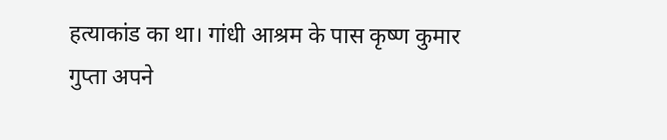हत्याकांड का था। गांधी आश्रम के पास कृष्ण कुमार गुप्ता अपने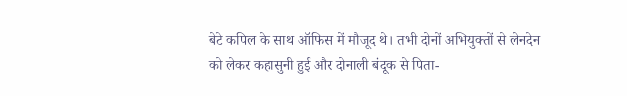बेटे कपिल के साथ ऑफिस में मौजूद थे। तभी दोनों अभियुक्तों से लेनदेन को लेकर कहासुनी हुई और दोनाली बंदूक से पिता-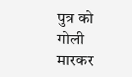पुत्र को गोली मारकर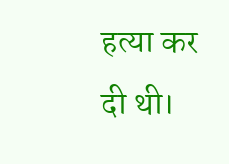हत्या कर दी थी।